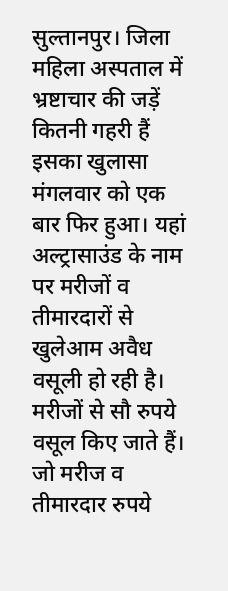सुल्तानपुर। जिला महिला अस्पताल में भ्रष्टाचार की जड़ें कितनी गहरी हैं इसका खुलासा मंगलवार को एक बार फिर हुआ। यहां अल्ट्रासाउंड के नाम पर मरीजों व तीमारदारों से खुलेआम अवैध वसूली हो रही है।
मरीजों से सौ रुपये वसूल किए जाते हैं। जो मरीज व तीमारदार रुपये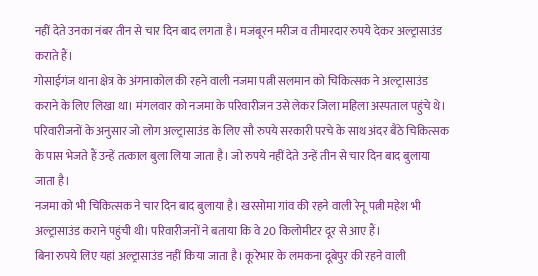नहीं देते उनका नंबर तीन से चार दिन बाद लगता है। मजबूरन मरीज व तीमारदार रुपये देकर अल्ट्रासाउंड कराते हैं।
गोसाईगंज थाना क्षेत्र के अंगनाकोल की रहने वाली नजमा पत्नी सलमान को चिकित्सक ने अल्ट्रासाउंड कराने के लिए लिखा था। मंगलवार को नजमा के परिवारीजन उसे लेकर जिला महिला अस्पताल पहुंचे थे।
परिवारीजनों के अनुसार जो लोग अल्ट्रासाउंड के लिए सौ रुपये सरकारी परचे के साथ अंदर बैठे चिकित्सक के पास भेजते हैं उन्हें तत्काल बुला लिया जाता है। जो रुपये नहीं देते उन्हें तीन से चार दिन बाद बुलाया जाता है।
नजमा को भी चिकित्सक ने चार दिन बाद बुलाया है। खरसोमा गांव की रहने वाली रेनू पत्नी महेश भी अल्ट्रासाउंड कराने पहुंची थी। परिवारीजनों ने बताया कि वे 20 किलोमीटर दूर से आए हैं।
बिना रुपये लिए यहां अल्ट्रासाउंड नहीं किया जाता है। कूरेभार के लमकना दूबेपुर की रहने वाली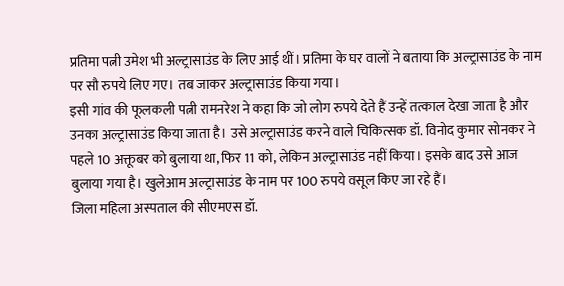प्रतिमा पत्नी उमेश भी अल्ट्रासाउंड के लिए आई थीं। प्रतिमा के घर वालों ने बताया कि अल्ट्रासाउंड के नाम पर सौ रुपये लिए गए। तब जाकर अल्ट्रासाउंड किया गया।
इसी गांव की फूलकली पत्नी रामनरेश ने कहा कि जो लोग रुपये देते हैं उन्हें तत्काल देखा जाता है और उनका अल्ट्रासाउंड किया जाता है। उसे अल्ट्रासाउंड करने वाले चिकित्सक डॉ. विनोद कुमार सोनकर ने पहले 10 अक्तूबर को बुलाया था, फिर 11 को, लेकिन अल्ट्रासाउंड नहीं किया। इसके बाद उसे आज बुलाया गया है। खुलेआम अल्ट्रासाउंड के नाम पर 100 रुपये वसूल किए जा रहे हैं।
जिला महिला अस्पताल की सीएमएस डॉ.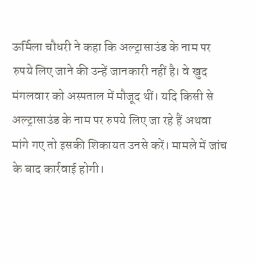ऊर्मिला चौधरी ने कहा कि अल्ट्रासाउंड के नाम पर रुपये लिए जाने की उन्हें जानकारी नहीं है। वे खुद मंगलवार को अस्पताल में मौजूद थीं। यदि किसी से अल्ट्रासाउंड के नाम पर रुपये लिए जा रहे हैं अथवा मांगे गए तो इसकी शिकायत उनसे करें। मामले में जांच के बाद कार्रवाई होगी।